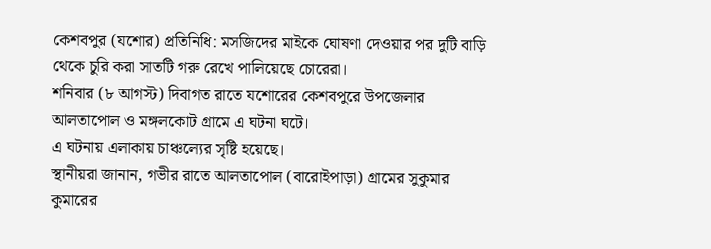কেশবপুর (যশোর) প্রতিনিধি: মসজিদের মাইকে ঘোষণা দেওয়ার পর দুটি বাড়ি থেকে চুরি করা সাতটি গরু রেখে পালিয়েছে চোরেরা।
শনিবার (৮ আগস্ট) দিবাগত রাতে যশোরের কেশবপুরে উপজেলার আলতাপোল ও মঙ্গলকোট গ্রামে এ ঘটনা ঘটে।
এ ঘটনায় এলাকায় চাঞ্চল্যের সৃষ্টি হয়েছে।
স্থানীয়রা জানান, গভীর রাতে আলতাপোল (বারোইপাড়া) গ্রামের সুকুমার কুমারের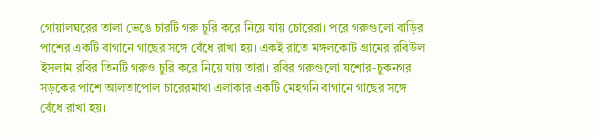গোয়ালঘরের তালা ভেঙে চারটি গরু চুরি করে নিয়ে যায় চোরেরা। পরে গরুগুলো বাড়ির পাশের একটি বাগানে গাছের সঙ্গে বেঁধে রাখা হয়। একই রাতে মঙ্গলকোট গ্রামের রবিউল ইসলাম রবির তিনটি গরুও চুরি করে নিয়ে যায় তারা। রবির গরুগুলো যশোর-চুকনগর সড়কের পাশে আলতাপোল চারেরমাথা এলাকার একটি মেহগনি বাগানে গাছের সঙ্গে বেঁধে রাখা হয়।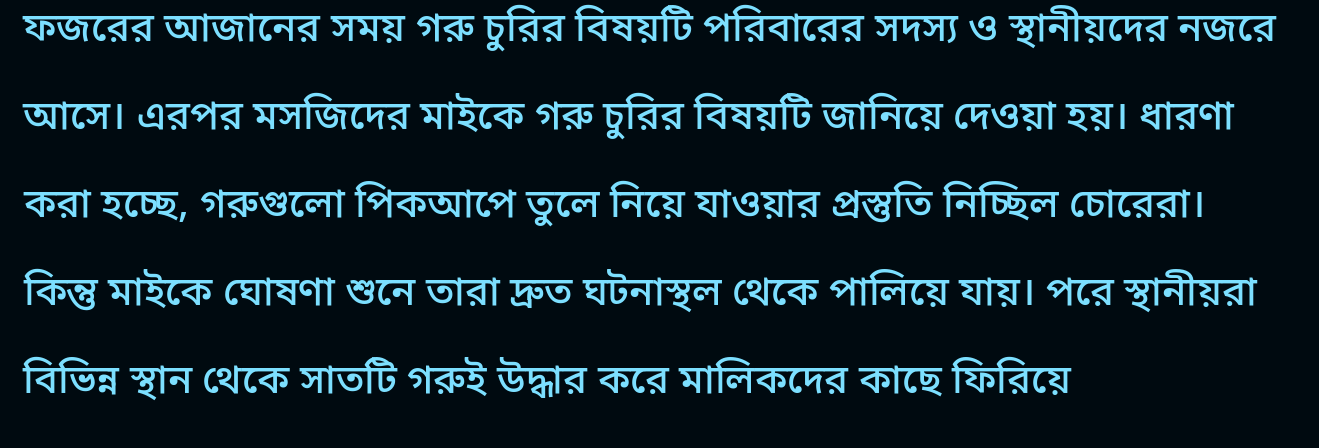ফজরের আজানের সময় গরু চুরির বিষয়টি পরিবারের সদস্য ও স্থানীয়দের নজরে আসে। এরপর মসজিদের মাইকে গরু চুরির বিষয়টি জানিয়ে দেওয়া হয়। ধারণা করা হচ্ছে, গরুগুলো পিকআপে তুলে নিয়ে যাওয়ার প্রস্তুতি নিচ্ছিল চোরেরা।
কিন্তু মাইকে ঘোষণা শুনে তারা দ্রুত ঘটনাস্থল থেকে পালিয়ে যায়। পরে স্থানীয়রা বিভিন্ন স্থান থেকে সাতটি গরুই উদ্ধার করে মালিকদের কাছে ফিরিয়ে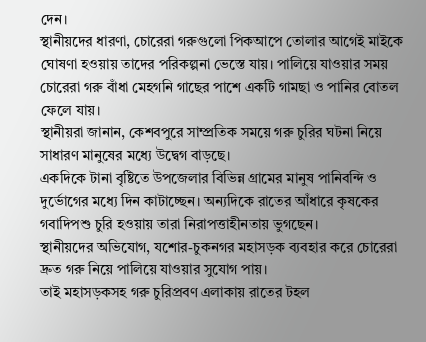দেন।
স্থানীয়দের ধারণা, চোরেরা গরুগুলো পিকআপে তোলার আগেই মাইকে ঘোষণা হওয়ায় তাদের পরিকল্পনা ভেস্তে যায়। পালিয়ে যাওয়ার সময় চোরেরা গরু বাঁধা মেহগনি গাছের পাশে একটি গামছা ও পানির বোতল ফেলে যায়।
স্থানীয়রা জানান, কেশবপুরে সাম্প্রতিক সময়ে গরু চুরির ঘটনা নিয়ে সাধারণ মানুষের মধ্যে উদ্বেগ বাড়ছে।
একদিকে টানা বৃষ্টিতে উপজেলার বিভিন্ন গ্রামের মানুষ পানিবন্দি ও দুর্ভোগের মধ্যে দিন কাটাচ্ছেন। অন্যদিকে রাতের আঁধারে কৃষকের গবাদিপশু চুরি হওয়ায় তারা নিরাপত্তাহীনতায় ভুগছেন।
স্থানীয়দের অভিযোগ, যশোর-চুকনগর মহাসড়ক ব্যবহার করে চোরেরা দ্রুত গরু নিয়ে পালিয়ে যাওয়ার সুযোগ পায়।
তাই মহাসড়কসহ গরু চুরিপ্রবণ এলাকায় রাতের টহল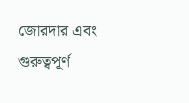জোরদার এবং গুরুত্বপূর্ণ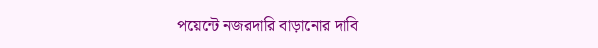পয়েন্টে নজরদারি বাড়ানোর দাবি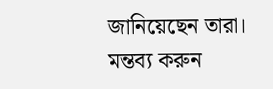জানিয়েছেন তারা।
মন্তব্য করুন